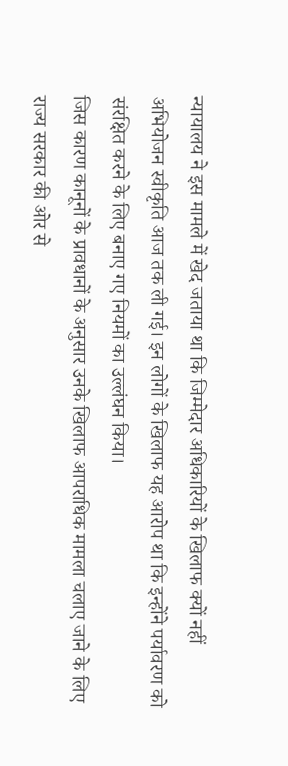न्यायालय ने इस मामले में खेद जताया था कि जिम्मेदार अधिकारियों के खिलाफ क्यों नहीं अभियोजन स्वीकृति आज तक ली गई। इन लोगों के खिलाफ यह आरोप था कि इन्होंने पर्यावरण को संरक्षित करने के लिए बनाए गए नियमों का उल्लंघन किया।
जिस कारण कानूनों के प्रावधानों के अनुसार उनके खिलाफ आपराधिक मामला चलाए जाने के लिए राज्य सरकार की ओर से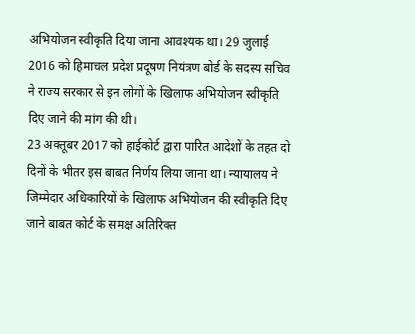अभियोजन स्वीकृति दिया जाना आवश्यक था। 29 जुलाई 2016 को हिमाचल प्रदेश प्रदूषण नियंत्रण बोर्ड के सदस्य सचिव ने राज्य सरकार से इन लोगों के खिलाफ अभियोजन स्वीकृति दिए जाने की मांग की थी।
23 अक्तूबर 2017 को हाईकोर्ट द्वारा पारित आदेशों के तहत दो दिनों के भीतर इस बाबत निर्णय लिया जाना था। न्यायालय ने जिम्मेदार अधिकारियों के खिलाफ अभियोजन की स्वीकृति दिए जाने बाबत कोर्ट के समक्ष अतिरिक्त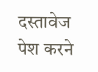दस्तावेज पेश करने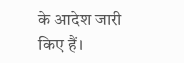के आदेश जारी किए हैं।